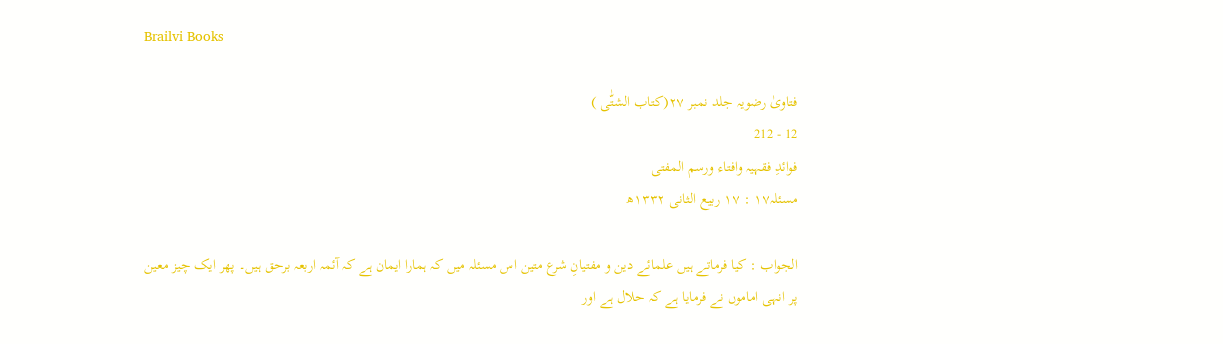Brailvi Books

فتاویٰ رضویہ جلد نمبر ۲۷(کتاب الشتّٰی )
12 - 212
فوائدِ فقہیہ وافتاء ورسم المفتی
مسئلہ۱۷ : ۱۷ ربیع الثانی ۱۳۳۲ھ

الجواب : کیا فرماتے ہیں علمائے دین و مفتیانِ شرع متین اس مسئلہ میں کہ ہمارا ایمان ہے کہ آئمہ اربعہ برحق ہیں۔ پھر ایک چیز معین پر انہی اماموں نے فرمایا ہے کہ حلال ہے اور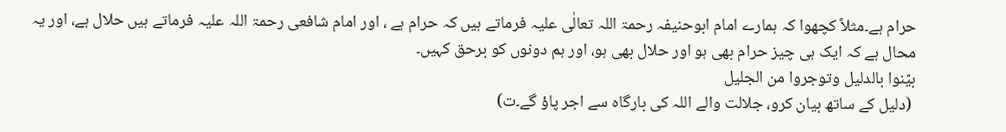حرام ہے۔مثلاً کچھوا کہ ہمارے امام ابوحنیفہ رحمۃ اللہ تعالٰی علیہ فرماتے ہیں کہ حرام ہے ، اور امام شافعی رحمۃ اللہ علیہ فرماتے ہیں حلال ہے، اور یہ محال ہے کہ ایک ہی چیز حرام بھی ہو اور حلال بھی ہو، اور ہم دونوں کو برحق کہیں۔
بیّنوا بالدلیل وتوجروا من الجلیل
 (دلیل کے ساتھ بیان کرو، جلالت والے اللہ کی بارگاہ سے اجر پاؤ گے۔ت)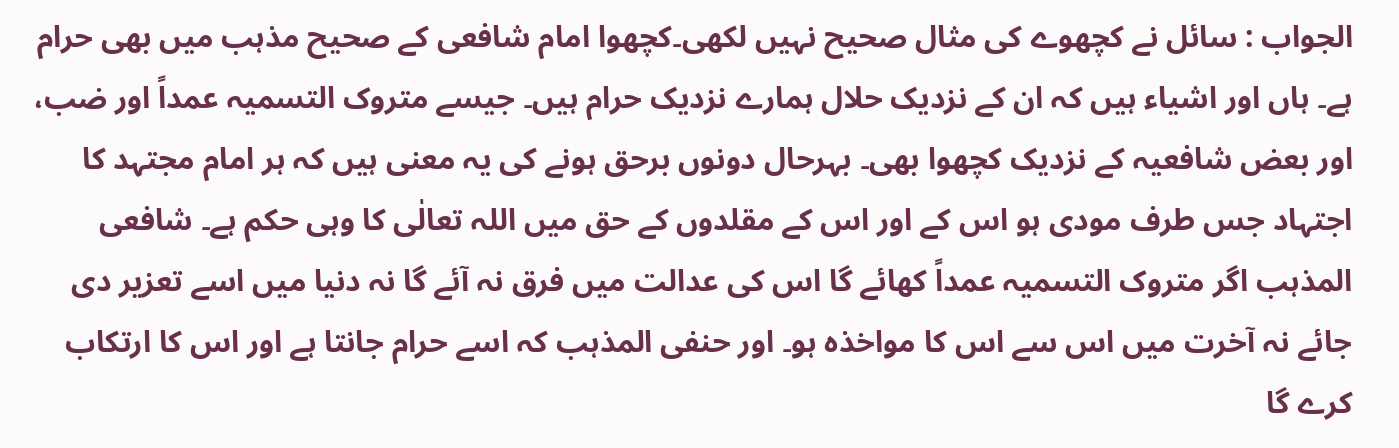الجواب : سائل نے کچھوے کی مثال صحیح نہیں لکھی۔کچھوا امام شافعی کے صحیح مذہب میں بھی حرام ہے۔ ہاں اور اشیاء ہیں کہ ان کے نزدیک حلال ہمارے نزدیک حرام ہیں۔ جیسے متروک التسمیہ عمداً اور ضب، اور بعض شافعیہ کے نزدیک کچھوا بھی۔ بہرحال دونوں برحق ہونے کی یہ معنی ہیں کہ ہر امام مجتہد کا اجتہاد جس طرف مودی ہو اس کے اور اس کے مقلدوں کے حق میں اللہ تعالٰی کا وہی حکم ہے۔ شافعی المذہب اگر متروک التسمیہ عمداً کھائے گا اس کی عدالت میں فرق نہ آئے گا نہ دنیا میں اسے تعزیر دی جائے نہ آخرت میں اس سے اس کا مواخذہ ہو۔ اور حنفی المذہب کہ اسے حرام جانتا ہے اور اس کا ارتکاب کرے گا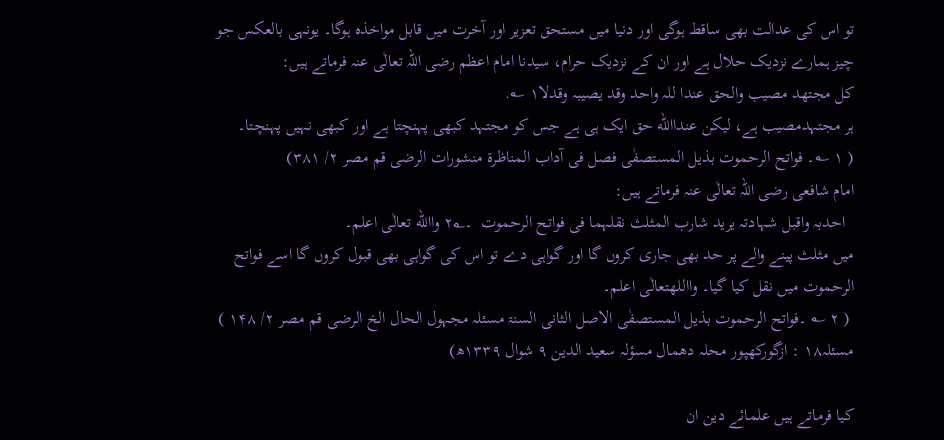تو اس کی عدالت بھی ساقط ہوگی اور دنیا میں مستحق تعزیر اور آخرت میں قابل مواخذہ ہوگا۔ یونہی بالعکس جو چیز ہمارے نزدیک حلال ہے اور ان کے نزدیک حرام، سیدنا امام اعظم رضی اللہ تعالٰی عنہ فرماتے ہیں:
کل مجتھد مصیب والحق عندا للہ واحد وقد یصیبہ وقدلا۱ ؎.
ہر مجتہدمصیب ہے، لیکن عنداالله حق ایک ہی ہے جس کو مجتہد کبھی پہنچتا ہے اور کبھی نہیں پہنچتا۔
( ۱ ؎۔ فواتح الرحموت بذیل المستصفٰی فصل فی آداب المناظرۃ منشورات الرضی قم مصر ۲/ ۳۸۱)
امام شافعی رضی اللہ تعالٰی عنہ فرماتے ہیں:
  احدبہ واقبل شہادتہ یرید شارب المثلث نقلہما فی فواتح الرحموت  ۔۲؂ واالله تعالٰی اعلم۔
میں مثلث پینے والے پر حد بھی جاری کروں گا اور گواہی دے تو اس کی گواہی بھی قبول کروں گا اسے فواتح الرحموت میں نقل کیا گیا۔ وااللهتعالٰی اعلم۔
 ( ۲ ؎ ۔فواتح الرحموت بذیل المستصفٰی الاصل الثانی السنۃ مسئلہ مجہول الحال الخ الرضی قم مصر ۲/ ۱۴۸ )
مسئلہ۱۸ : ازگورکھپور محلہ دھمال مسؤلہ سعید الدین ۹ شوال ۱۳۳۹ھ)

کیا فرماتے ہیں علمائے دین ان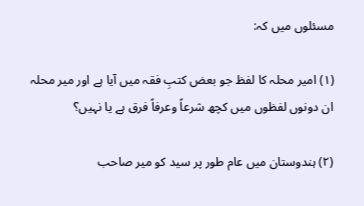مسئلوں میں کہ:

(۱) امیر محلہ کا لفظ جو بعض کتبِ فقہ میں آیا ہے اور میر محلہ ان دونوں لفظوں میں کچھ شرعاً وعرفاً فرق ہے یا نہیں؟

(۲) ہندوستان میں عام طور پر سید کو میر صاحب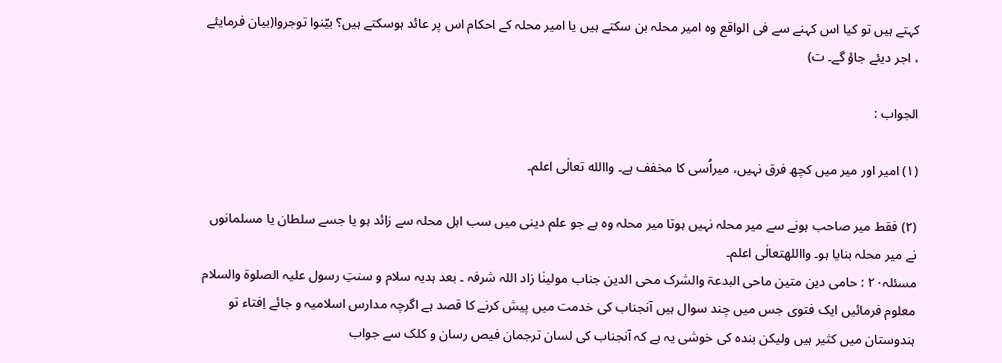کہتے ہیں تو کیا اس کہنے سے فی الواقع وہ امیر محلہ بن سکتے ہیں یا امیر محلہ کے احکام اس پر عائد ہوسکتے ہیں؟ بیّنوا توجروا(بیان فرمایئے ، اجر دیئے جاؤ گے۔ ت)

الجواب :

(۱) امیر اور میر میں کچھ فرق نہیں، میراُسی کا مخفف ہے۔ واالله تعالٰی اعلم۔

(۲) فقط میر صاحب ہونے سے میر محلہ نہیں ہوتا میر محلہ وہ ہے جو علم دینی میں سب اہل محلہ سے زائد ہو یا جسے سلطان یا مسلمانوں نے میر محلہ بنایا ہو۔ وااللهتعالٰی اعلم۔
مسئلہ۲۰ : حامی دین متین ماحی البدعۃ والشرک محی الدین جناب مولینٰا زاد اللہ شرفہ ۔ بعد ہدیہ سلام و سنتِ رسول علیہ الصلوۃ والسلام معلوم فرمائیں ایک فتوی جس میں چند سوال ہیں آنجناب کی خدمت میں پیش کرنے کا قصد ہے اگرچہ مدارس اسلامیہ و جائے اِفتاء تو ہندوستان میں کثیر ہیں ولیکن بندہ کی خوشی یہ ہے کہ آنجناب کی لسان ترجمان فیص رسان و کلک سے جواب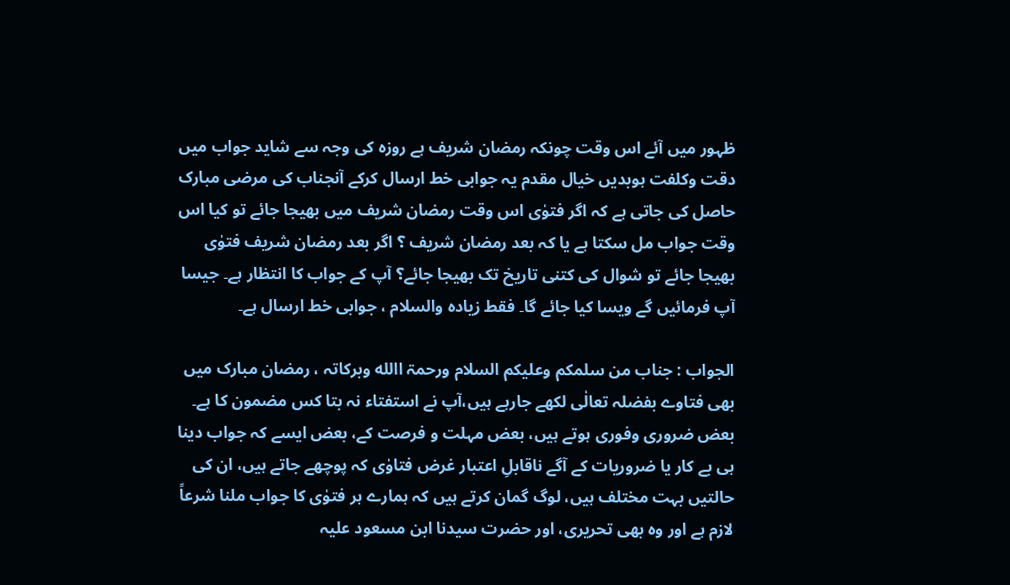ظہور میں آئے اس وقت چونکہ رمضان شریف ہے روزہ کی وجہ سے شاید جواب میں دقت وکلفت ہوبدیں خیال مقدم یہ جوابی خط ارسال کرکے آنجناب کی مرضی مبارک حاصل کی جاتی ہے کہ اگر فتوٰی اس وقت رمضان شریف میں بھیجا جائے تو کیا اس وقت جواب مل سکتا ہے یا کہ بعد رمضان شریف ؟ اگر بعد رمضان شریف فتوٰی بھیجا جائے تو شوال کی کتنی تاریخ تک بھیجا جائے؟ آپ کے جواب کا انتظار ہے۔ جیسا آپ فرمائیں گے ویسا کیا جائے گا۔ فقط زیادہ والسلام ، جوابی خط ارسال ہے۔

الجواب : جناب من سلمکم وعلیکم السلام ورحمۃ االله وبرکاتہ ، رمضان مبارک میں بھی فتاوے بفضلہ تعالٰی لکھے جارہے ہیں،آپ نے استفتاء نہ بتا کس مضمون کا ہے۔ بعض ضروری وفوری ہوتے ہیں، بعض مہلت و فرصت کے، بعض ایسے کہ جواب دینا ہی بے کار یا ضروریات کے آگے ناقابلِ اعتبار غرض فتاوٰی کہ پوچھے جاتے ہیں، ان کی حالتیں بہت مختلف ہیں، لوگ گمان کرتے ہیں کہ ہمارے ہر فتوٰی کا جواب ملنا شرعاً لازم ہے اور وہ بھی تحریری، اور حضرت سیدنا ابن مسعود علیہ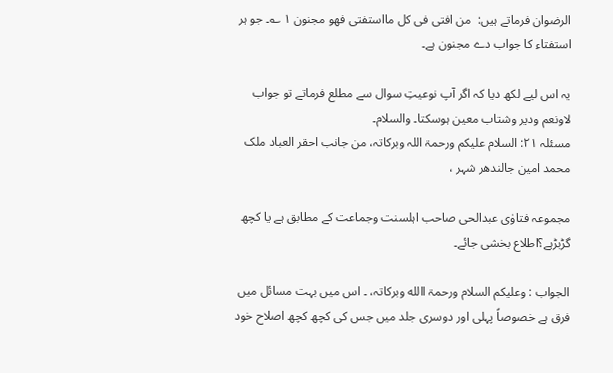الرضوان فرماتے ہیں:  من افتی فی کل مااستفتی فھو مجنون ۱ ؎۔ جو ہر استفتاء کا جواب دے مجنون ہے۔

یہ اس لیے لکھ دیا کہ اگر آپ نوعیتِ سوال سے مطلع فرماتے تو جواب لاونعم ودیر وشتاب معین ہوسکتا۔ والسلام۔
مسئلہ ۲۱: السلام علیکم ورحمۃ اللہ وبرکاتہ، من جانب احقر العباد ملک محمد امین جالندھر شہر ،

مجموعہ فتاوٰی عبدالحی صاحب اہلسنت وجماعت کے مطابق ہے یا کچھ گڑبڑہے؟اطلاع بخشی جائے۔

الجواب : وعلیکم السلام ورحمۃ االله وبرکاتہ، ۔ اس میں بہت مسائل میں فرق ہے خصوصاً پہلی اور دوسری جلد میں جس کی کچھ کچھ اصلاح خود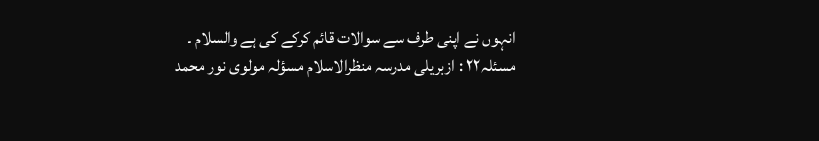انہوں نے اپنی طرف سے سوالات قائم کرکے کی ہے والسلام ۔
مسئلہ۲۲ : ازبریلی مدرسہ منظرالاسلام مسؤلہ مولوی نور محمد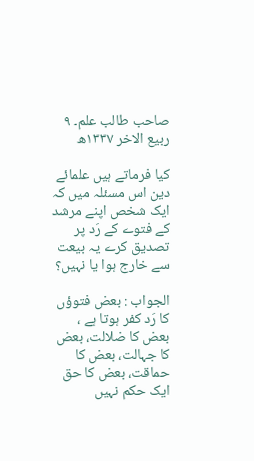صاحب طالب علم۔ ۹ ربیع الاخر ۱۳۳۷ھ

کیا فرماتے ہیں علمائے دین اس مسئلہ میں کہ ایک شخص اپنے مرشد کے فتوے کے رَد پر تصدیق کرے یہ بیعت سے خارج ہوا یا نہیں؟

الجواب : بعض فتوؤں کا رَد کفر ہوتا ہے ، بعض کا ضلالت، بعض کا جہالت، بعض کا حماقت، بعض کا حق ایک حکم نہیں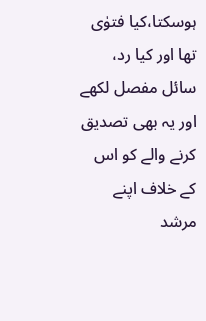ہوسکتا،کیا فتوٰی تھا اور کیا رد، سائل مفصل لکھے اور یہ بھی تصدیق کرنے والے کو اس کے خلاف اپنے مرشد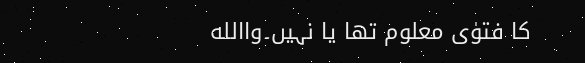کا فتوٰی معلوم تھا یا نہیں۔واالله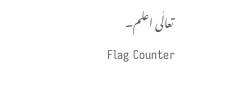تعالٰی اعلم۔
Flag Counter